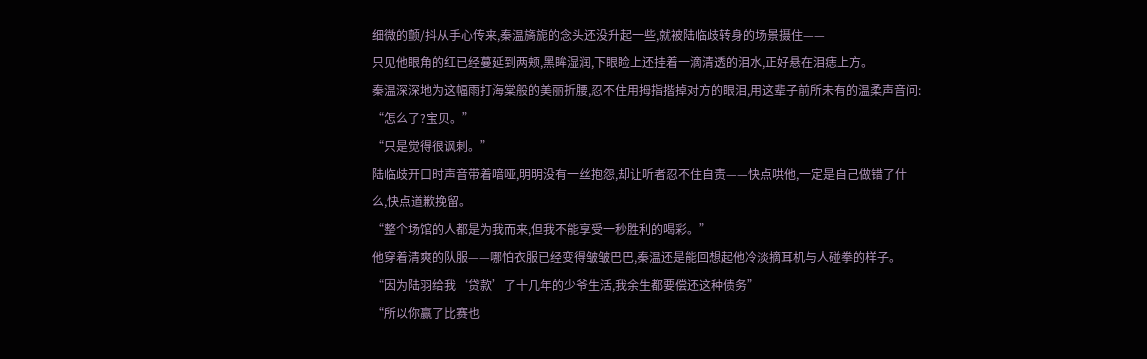细微的颤/抖从手心传来,秦温旖旎的念头还没升起一些,就被陆临歧转身的场景摄住——
只见他眼角的红已经蔓延到两颊,黑眸湿润,下眼睑上还挂着一滴清透的泪水,正好悬在泪痣上方。
秦温深深地为这幅雨打海棠般的美丽折腰,忍不住用拇指揩掉对方的眼泪,用这辈子前所未有的温柔声音问:
“怎么了?宝贝。”
“只是觉得很讽刺。”
陆临歧开口时声音带着喑哑,明明没有一丝抱怨,却让听者忍不住自责——快点哄他,一定是自己做错了什么,快点道歉挽留。
“整个场馆的人都是为我而来,但我不能享受一秒胜利的喝彩。”
他穿着清爽的队服——哪怕衣服已经变得皱皱巴巴,秦温还是能回想起他冷淡摘耳机与人碰拳的样子。
“因为陆羽给我‘贷款’了十几年的少爷生活,我余生都要偿还这种债务”
“所以你赢了比赛也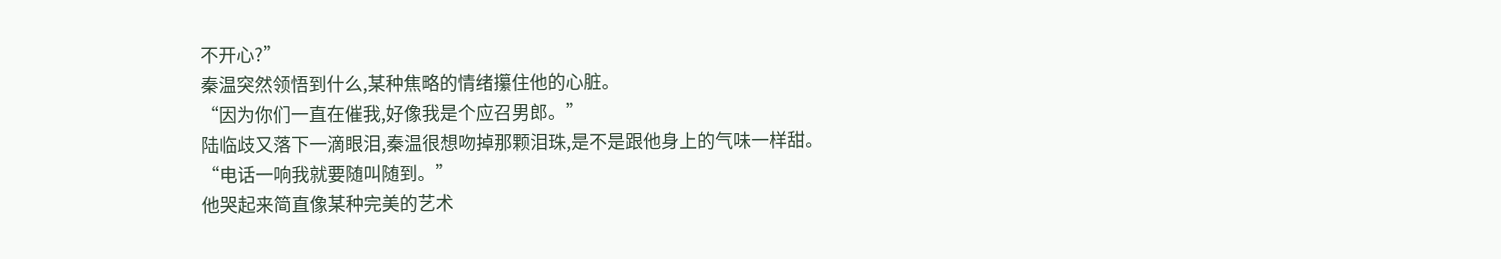不开心?”
秦温突然领悟到什么,某种焦略的情绪攥住他的心脏。
“因为你们一直在催我,好像我是个应召男郎。”
陆临歧又落下一滴眼泪,秦温很想吻掉那颗泪珠,是不是跟他身上的气味一样甜。
“电话一响我就要随叫随到。”
他哭起来简直像某种完美的艺术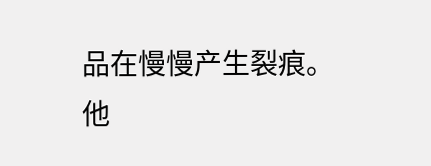品在慢慢产生裂痕。
他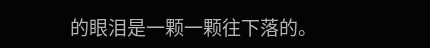的眼泪是一颗一颗往下落的。